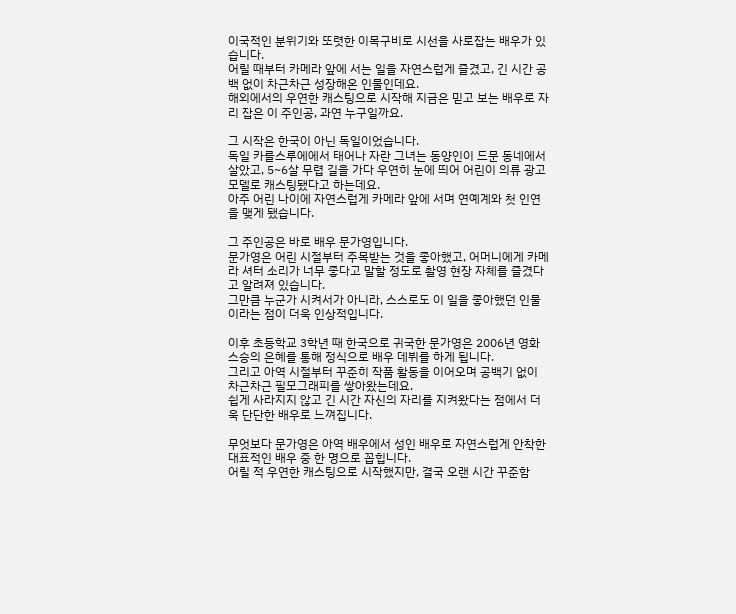이국적인 분위기와 또렷한 이목구비로 시선을 사로잡는 배우가 있습니다.
어릴 때부터 카메라 앞에 서는 일을 자연스럽게 즐겼고, 긴 시간 공백 없이 차근차근 성장해온 인물인데요.
해외에서의 우연한 캐스팅으로 시작해 지금은 믿고 보는 배우로 자리 잡은 이 주인공, 과연 누구일까요.

그 시작은 한국이 아닌 독일이었습니다.
독일 카를스루에에서 태어나 자란 그녀는 동양인이 드문 동네에서 살았고, 5~6살 무렵 길을 가다 우연히 눈에 띄어 어린이 의류 광고 모델로 캐스팅됐다고 하는데요.
아주 어린 나이에 자연스럽게 카메라 앞에 서며 연예계와 첫 인연을 맺게 됐습니다.

그 주인공은 바로 배우 문가영입니다.
문가영은 어린 시절부터 주목받는 것을 좋아했고, 어머니에게 카메라 셔터 소리가 너무 좋다고 말할 정도로 촬영 현장 자체를 즐겼다고 알려져 있습니다.
그만큼 누군가 시켜서가 아니라, 스스로도 이 일을 좋아했던 인물이라는 점이 더욱 인상적입니다.

이후 초등학교 3학년 때 한국으로 귀국한 문가영은 2006년 영화 스승의 은혜를 통해 정식으로 배우 데뷔를 하게 됩니다.
그리고 아역 시절부터 꾸준히 작품 활동을 이어오며 공백기 없이 차근차근 필모그래피를 쌓아왔는데요.
쉽게 사라지지 않고 긴 시간 자신의 자리를 지켜왔다는 점에서 더욱 단단한 배우로 느껴집니다.

무엇보다 문가영은 아역 배우에서 성인 배우로 자연스럽게 안착한 대표적인 배우 중 한 명으로 꼽힙니다.
어릴 적 우연한 캐스팅으로 시작했지만, 결국 오랜 시간 꾸준함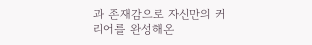과 존재감으로 자신만의 커리어를 완성해온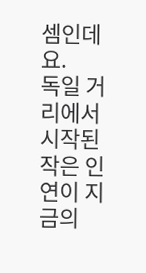셈인데요.
독일 거리에서 시작된 작은 인연이 지금의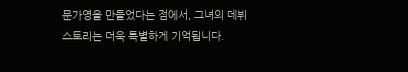문가영을 만들었다는 점에서, 그녀의 데뷔 스토리는 더욱 특별하게 기억됩니다.